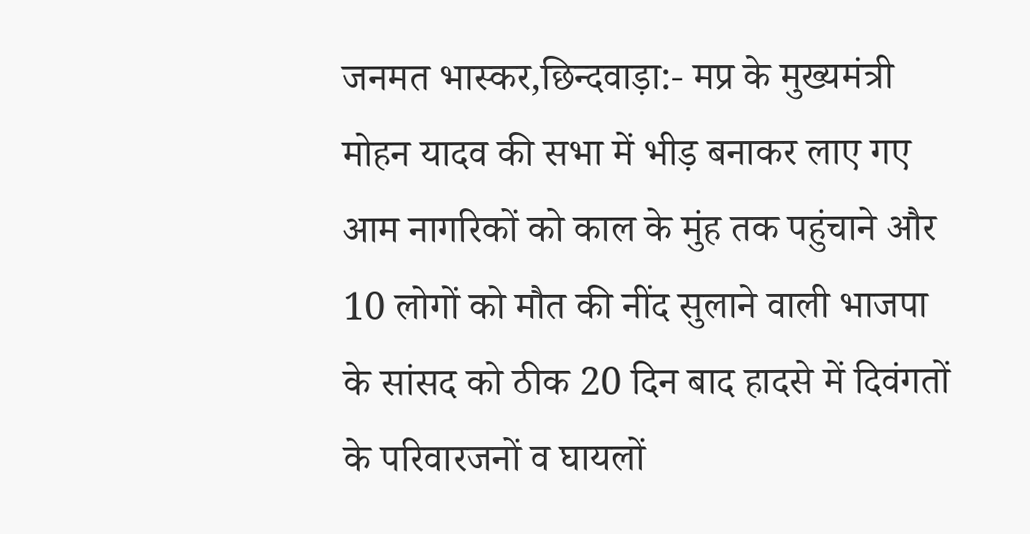जनमत भास्कर,छिन्दवाड़ा:- मप्र के मुख्यमंत्री मोहन यादव की सभा में भीड़ बनाकर लाए गए आम नागरिकों को काल के मुंह तक पहुंचाने और 10 लोगों को मौत की नींद सुलाने वाली भाजपा के सांसद को ठीक 20 दिन बाद हादसे में दिवंगतों के परिवारजनों व घायलों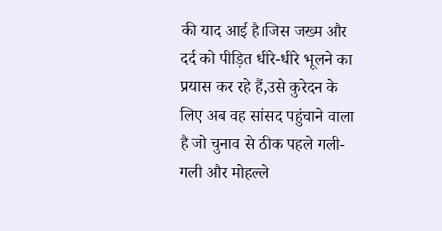की याद आई है।जिस जख्म और दर्द को पीड़ित धीरे-धीरे भूलने का प्रयास कर रहे हैं,उसे कुरेदन के लिए अब वह सांसद पहुंचाने वाला है जो चुनाव से ठीक पहले गली-गली और मोहल्ले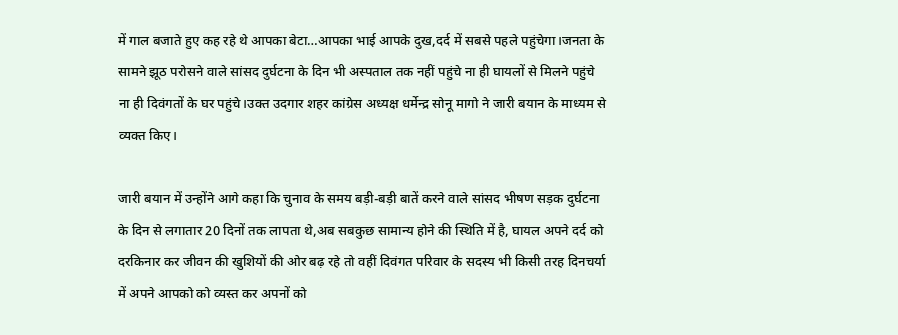में गाल बजाते हुए कह रहे थे आपका बेटा…आपका भाई आपके दुख,दर्द में सबसे पहले पहुंचेगा।जनता के सामने झूठ परोसने वाले सांसद दुर्घटना के दिन भी अस्पताल तक नहीं पहुंचे ना ही घायलों से मिलने पहुंचे ना ही दिवंगतों के घर पहुंचे।उक्त उदगार शहर कांग्रेस अध्यक्ष धर्मेन्द्र सोनू मागो ने जारी बयान के माध्यम से व्यक्त किए।

जारी बयान में उन्होंने आगे कहा कि चुनाव के समय बड़ी-बड़ी बातें करने वाले सांसद भीषण सड़क दुर्घटना के दिन से लगातार 20 दिनों तक लापता थे,अब सबकुछ सामान्य होने की स्थिति में है, घायल अपने दर्द को दरकिनार कर जीवन की खुशियों की ओर बढ़ रहे तो वहीं दिवंगत परिवार के सदस्य भी किसी तरह दिनचर्या में अपने आपको को व्यस्त कर अपनों को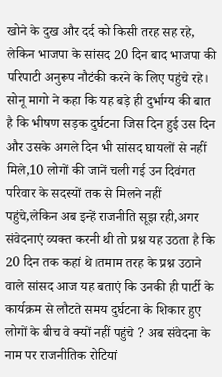खोने के दुख और दर्द को किसी तरह सह रहे, लेकिन भाजपा के सांसद 20 दिन बाद भाजपा की परिपाटी अनुरूप नौटंकी करने के लिए पहुंचे रहे। सोनू मागो ने कहा कि यह बड़े ही दुर्भाग्य की बात है कि भीषण सड़क दुर्घटना जिस दिन हुई उस दिन और उसके अगले दिन भी सांसद घायलों से नहीं मिले,10 लोगों की जानें चली गई उन दिवंगत परिवार के सदस्यों तक से मिलने नहीं पहुंचे,लेकिन अब इन्हें राजनीति सूझ रही,अगर संवेदनाएं व्यक्त करनी थी तो प्रश्न यह उठता है कि 20 दिन तक कहां थे।तमाम तरह के प्रश्न उठाने वाले सांसद आज यह बताएं कि उनकी ही पार्टी के कार्यक्रम से लौटते समय दुर्घटना के शिकार हुए लोगों के बीच वे क्यों नहीं पहुंचे ? अब संवेदना के नाम पर राजनीतिक रोटियां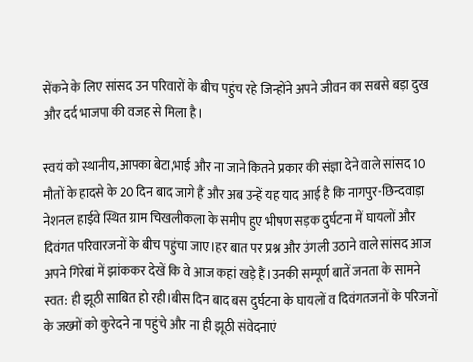सेंकने के लिए सांसद उन परिवारों के बीच पहुंच रहे जिन्होंने अपने जीवन का सबसे बड़ा दुख और दर्द भाजपा की वजह से मिला है।

स्वयं को स्थानीय,आपका बेटा,भाई और ना जाने कितने प्रकार की संज्ञा देने वाले सांसद 10 मौतों के हादसे के 20 दिन बाद जागे हैं और अब उन्हें यह याद आई है कि नागपुर-छिन्दवाड़ा नेशनल हाईवे स्थित ग्राम चिखलीकला के समीप हुए भीषण सड़क दुर्घटना में घायलों और दिवंगत परिवारजनों के बीच पहुंचा जाए।हर बात पर प्रश्न और उंगली उठाने वाले सांसद आज अपने गिरेबां में झांककर देखें कि वे आज कहां खड़े हैं।उनकी सम्पूर्ण बातें जनता के सामने स्वत: ही झूठी साबित हो रही।बीस दिन बाद बस दुर्घटना के घायलों व दिवंगतजनों के परिजनों के जख्मों को कुरेदने ना पहुंचे और ना ही झूठी संवेदनाएं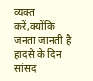व्यक्त करें,क्योंकि जनता जानती है हादसे के दिन सांसद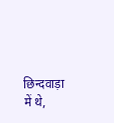छिन्दवाड़ा में थे,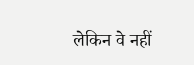लेकिन वे नहीं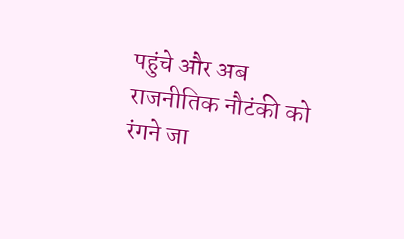पहुंचे और अब राजनीतिक नौटंकी को रंगने जा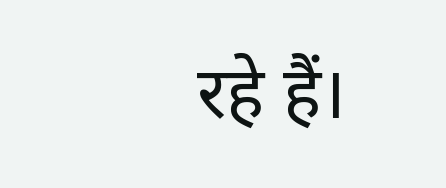रहे हैं।